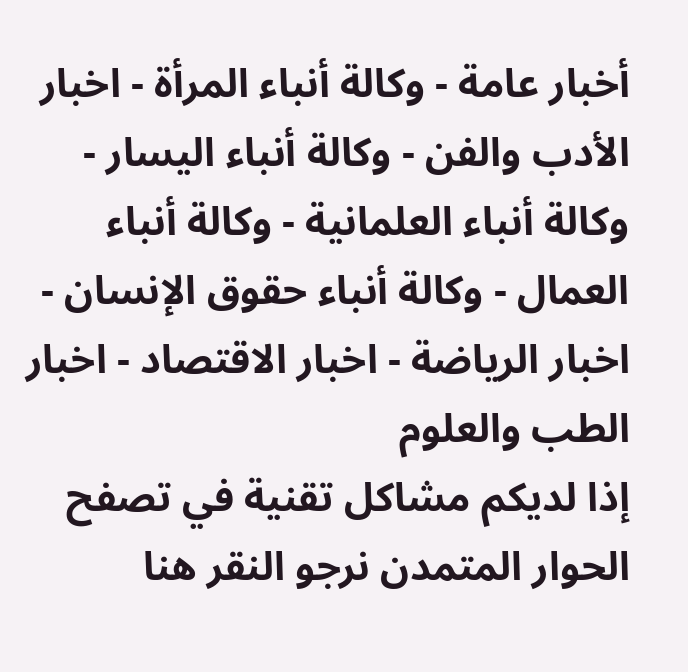أخبار عامة - وكالة أنباء المرأة - اخبار الأدب والفن - وكالة أنباء اليسار - وكالة أنباء العلمانية - وكالة أنباء العمال - وكالة أنباء حقوق الإنسان - اخبار الرياضة - اخبار الاقتصاد - اخبار الطب والعلوم
إذا لديكم مشاكل تقنية في تصفح الحوار المتمدن نرجو النقر هنا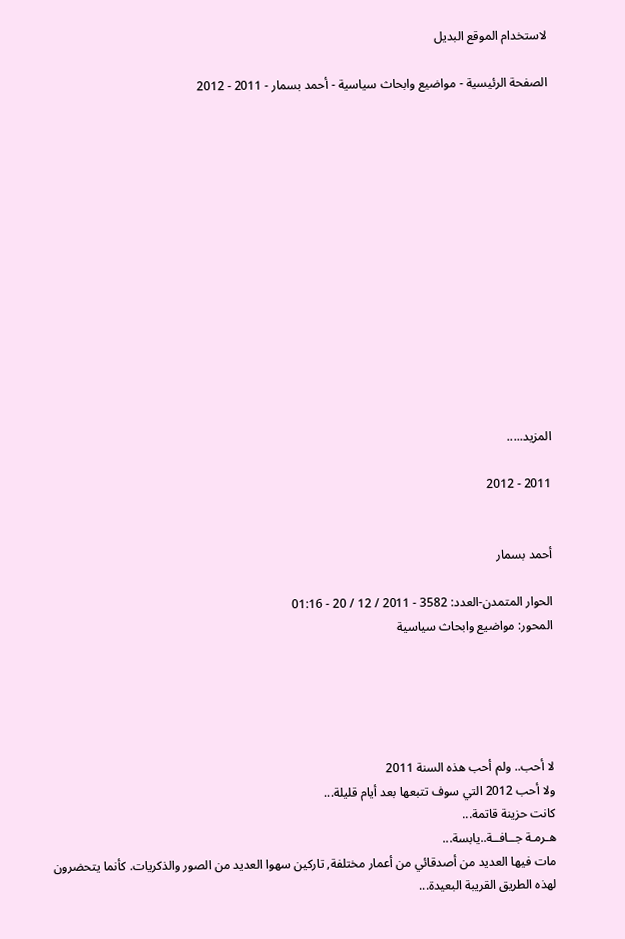لاستخدام الموقع البديل

الصفحة الرئيسية - مواضيع وابحاث سياسية - أحمد بسمار - 2011 - 2012














المزيد.....

2011 - 2012


أحمد بسمار

الحوار المتمدن-العدد: 3582 - 2011 / 12 / 20 - 01:16
المحور: مواضيع وابحاث سياسية





لا أحب.. ولم أحب هذه السنة 2011
ولا أحب 2012 التي سوف تتبعها بعد أيام قليلة...
كانت حزينة قاتمة...
هـرمـة جــافــة..يابسة...
مات فيها العديد من أصدقائي من أعمار مختلفة, تاركين سهوا العديد من الصور والذكريات. كأنما يتحضرون لهذه الطريق القريبة البعيدة...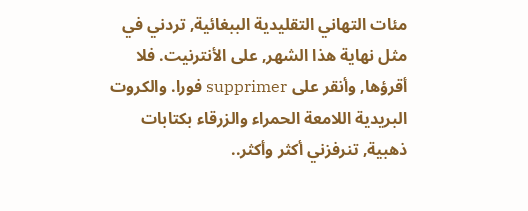مئات التهاني التقليدية الببغائية, تردني في مثل نهاية هذا الشهر, على الأنترنيت. فلا أقرؤها, وأنقر على supprimer فورا. والكروت البريدية اللامعة الحمراء والزرقاء بكتابات ذهبية, تنرفزني أكثر وأكثر..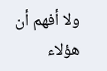ولا أفهم أن هؤلاء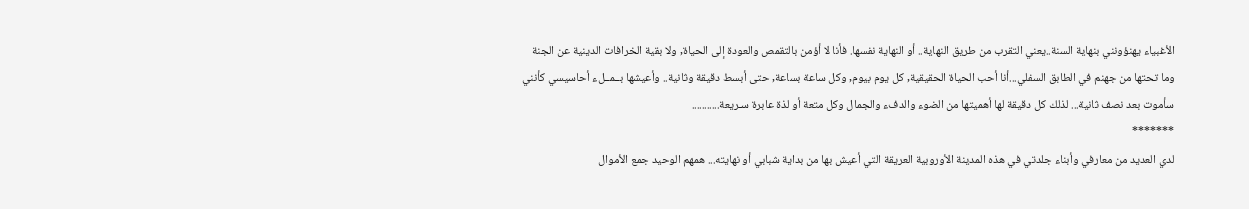الأغبياء يهنؤونني بنهاية السنة..يعني التقرب من طريق النهاية.. أو النهاية نفسها. فأنا لا أؤمن بالتقمص والعودة إلى الحياة, ولا بقية الخرافات الدينية عن الجنة وما تحتها من جهنم في الطابق السفلي...أنا أحب الحياة الحقيقية, كل يوم بيوم, وكل ساعة بساعة, حتى أبسط دقيقة وثانية.. وأعيشها بــمــلء أحاسيسي كأنني سأموت بعد نصف ثانية... لذلك كل دقيقة لها أهميتها من الضوء والدفء والجمال وكل متعة أو لذة عابرة سـريعة...........
*******
لدي العديد من معارفي وأبناء جلدتي في هذه المدينة الأوروبية العريقة التي أعيش بها من بداية شبابي أو نهايته... همهم الوحيد جمع الأموال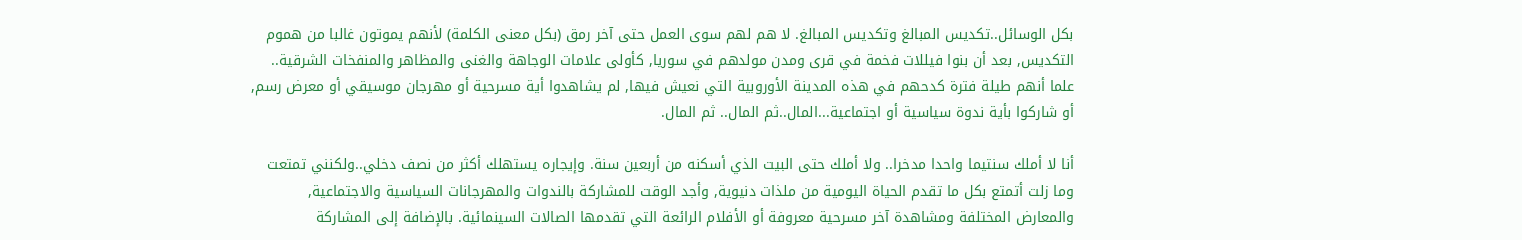بكل الوسائل..تكديس المبالغ وتكديس المبالغ. لا هم لهم سوى العمل حتى آخر رمق (بكل معنى الكلمة) لأنهم يموتون غالبا من هموم التكديس, بعد أن بنوا فيللات فخمة في قرى ومدن مولدهم في سوريا, كأولى علامات الوجاهة والغنى والمظاهر والمنفخات الشرقية.. علما أنهم طيلة فترة كدحهم في هذه المدينة الأوروبية التي نعيش فيها, لم يشاهدوا أية مسرحية أو مهرجان موسيقي أو معرض رسم, أو شاركوا بأية ندوة سياسية أو اجتماعية...المال..ثم المال.. ثم المال.

أنا لا أملك سنتيما واحدا مدخرا.. ولا أملك حتى البيت الذي أسكنه من أربعين سنة. وإيجاره يستهلك أكثر من نصف دخلي..ولكنني تمتعت وما زلت أتمتع بكل ما تقدم الحياة اليومية من ملذات دنيوية, وأجد الوقت للمشاركة بالندوات والمهرجانات السياسية والاجتماعية, والمعارض المختلفة ومشاهدة آخر مسرحية معروفة أو الأفلام الرائعة التي تقدمها الصالات السينمائية. بالإضافة إلى المشاركة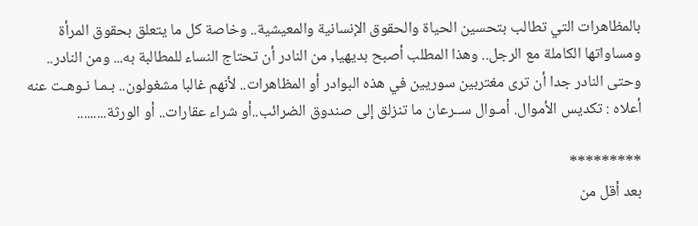بالمظاهرات التي تطالب بتحسين الحياة والحقوق الإنسانية والمعيشية.. وخاصة كل ما يتعلق بحقوق المرأة ومساواتها الكاملة مع الرجل.. وهذا المطلب أصبح بديهيا, من النادر أن تحتاج النساء للمطالبة به... ومن النادر.. وحتى النادر جدا أن ترى مغتربين سوريين في هذه البوادر أو المظاهرات.. لأنهم غالبا مشغولون.. بـمـا نـوهـت عنه أعلاه : تكديس الأموال. أمـوال ســرعان ما تنزلق إلى صندوق الضرائب..أو شراء عقارات.. أو الورثة.........

*********
بعد أقل من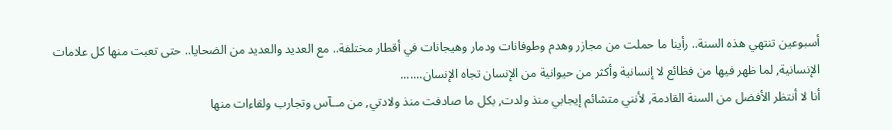أسبوعين تنتهي هذه السنة.. رأينا ما حملت من مجازر وهدم وطوفانات ودمار وهيجانات في أقطار مختلفة.. مع العديد والعديد من الضحايا.. حتى تعبت منها كل علامات الإنسانية, لما ظهر فيها من فظائع لا إنسانية وأكثر من حيوانية من الإنسان تجاه الإنسان.......
أنا لا أنتظر الأفضل من السنة القادمة, لأنني متشائم إيجابي منذ ولدت, بكل ما صادفت منذ ولادتي, من مــآس وتجارب ولقاءات منها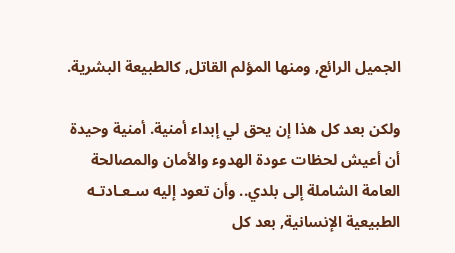الجميل الرائع, ومنها المؤلم القاتل, كالطبيعة البشرية.

ولكن بعد كل هذا إن يحق لي إبداء أمنية. أمنية وحيدة أن أعيش لحظات عودة الهدوء والأمان والمصالحة العامة الشاملة إلى بلدي.. وأن تعود إليه سـعـادتـه الطبيعية الإنسانية, بعد كل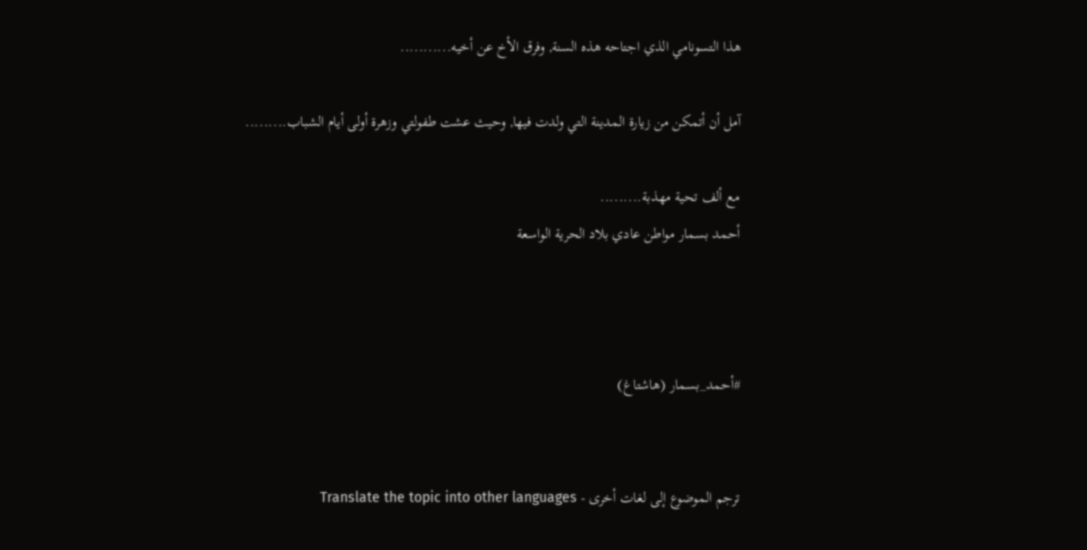هذا التسونامي الذي اجتاحه هذه السنة, وفرق الأخ عن أخيه...........

آمل أن أتمكن من زيارة المدينة التي ولدت فيها, وحيث عشت طفولتي وزهرة أولى أيام الشباب.........

مع ألف تحية مهذبة.........
أحمد بسمار مواطن عادي بلاد الحرية الواسعة



#أحمد_بسمار (هاشتاغ)


ترجم الموضوع إلى لغات أخرى - Translate the topic into other languages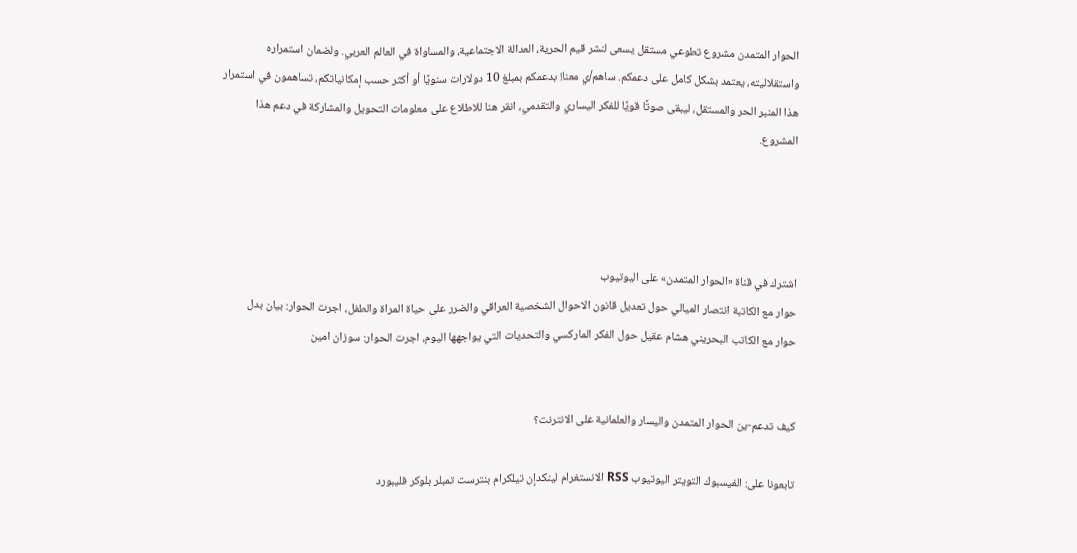الحوار المتمدن مشروع تطوعي مستقل يسعى لنشر قيم الحرية، العدالة الاجتماعية، والمساواة في العالم العربي. ولضمان استمراره واستقلاليته، يعتمد بشكل كامل على دعمكم. ساهم/ي معنا! بدعمكم بمبلغ 10 دولارات سنويًا أو أكثر حسب إمكانياتكم، تساهمون في استمرار هذا المنبر الحر والمستقل، ليبقى صوتًا قويًا للفكر اليساري والتقدمي، انقر هنا للاطلاع على معلومات التحويل والمشاركة في دعم هذا المشروع.




اشترك في قناة «الحوار المتمدن» على اليوتيوب
حوار مع الكاتبة انتصار الميالي حول تعديل قانون الاحوال الشخصية العراقي والضرر على حياة المراة والطفل، اجرت الحوار: بيان بدل
حوار مع الكاتب البحريني هشام عقيل حول الفكر الماركسي والتحديات التي يواجهها اليوم، اجرت الحوار: سوزان امين


كيف تدعم-ين الحوار المتمدن واليسار والعلمانية على الانترنت؟

تابعونا على: الفيسبوك التويتر اليوتيوب RSS الانستغرام لينكدإن تيلكرام بنترست تمبلر بلوكر فليبورد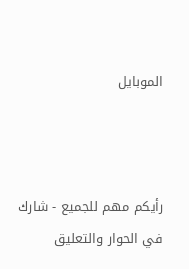الموبايل



رأيكم مهم للجميع - شارك في الحوار والتعليق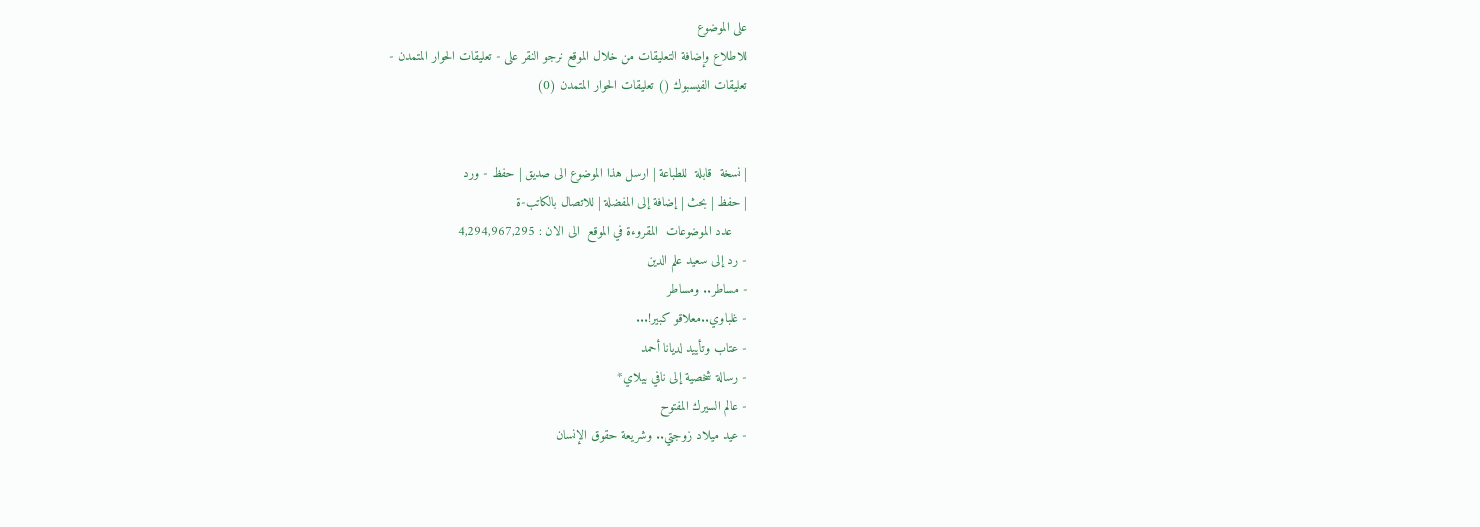على الموضوع
للاطلاع وإضافة التعليقات من خلال الموقع نرجو النقر على - تعليقات الحوار المتمدن -
تعليقات الفيسبوك () تعليقات الحوار المتمدن (0)


| نسخة  قابلة  للطباعة | ارسل هذا الموضوع الى صديق | حفظ - ورد
| حفظ | بحث | إضافة إلى المفضلة | للاتصال بالكاتب-ة
    عدد الموضوعات  المقروءة في الموقع  الى الان : 4,294,967,295
- رد إلى سعيد علم الدين
- مساطر.. ومساطر
- غلباوي..معلاقو كبير!...
- عتاب وتأييد لديانا أحمد
- رسالة شخصية إلى نافي بيلاي*
- عالم السيرك المفتوح
- عيد ميلاد زوجتي.. وشريعة حقوق الإنسان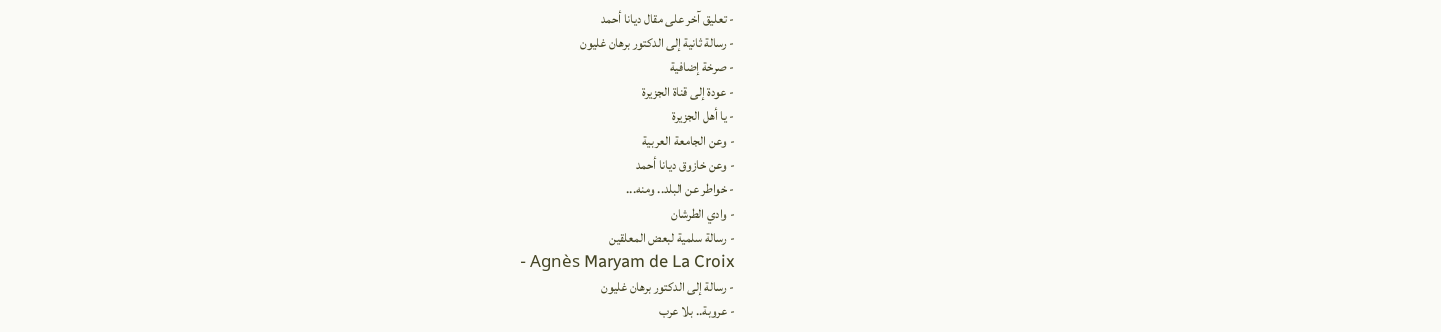- تعليق آخر على مقال ديانا أحمد
- رسالة ثانية إلى الدكتور برهان غليون
- صرخة إضافية
- عودة إلى قناة الجزيرة
- يا أهل الجزيرة
- وعن الجامعة العربية
- وعن خازوق ديانا أحمد
- خواطر عن البلد.. ومنه...
- وادي الطرشان
- رسالة سلمية لبعض المعلقين
- Agnès Maryam de La Croix
- رسالة إلى الدكتور برهان غليون
- عروبة.. بلا عرب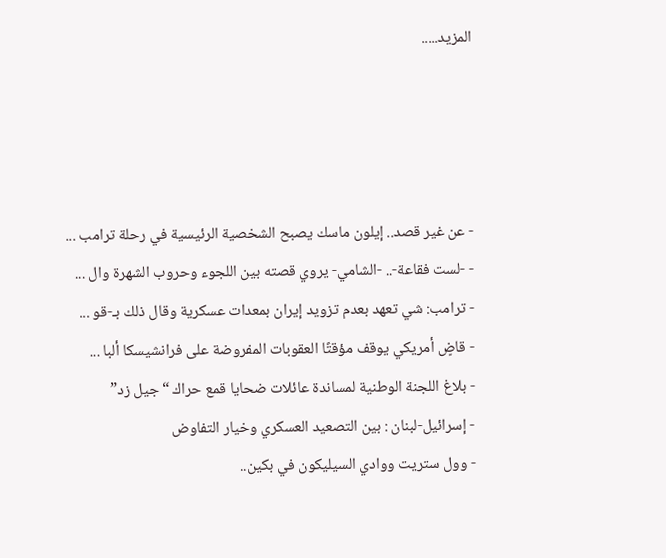المزيد.....




- عن غير قصد.. إيلون ماسك يصبح الشخصية الرئيسية في رحلة ترامب ...
- -لست فقاعة-.. -الشامي- يروي قصته بين اللجوء وحروب الشهرة وال ...
- ترامب: شي تعهد بعدم تزويد إيران بمعدات عسكرية وقال ذلك بـ-قو ...
- قاضٍ أمريكي يوقف مؤقتًا العقوبات المفروضة على فرانشيسكا ألبا ...
- بلاغ اللجنة الوطنية لمساندة عائلات ضحايا قمع حراك “جيل زد”
- إسرائيل-لبنان : بين التصعيد العسكري وخيار التفاوض
- وول ستريت ووادي السيليكون في بكين..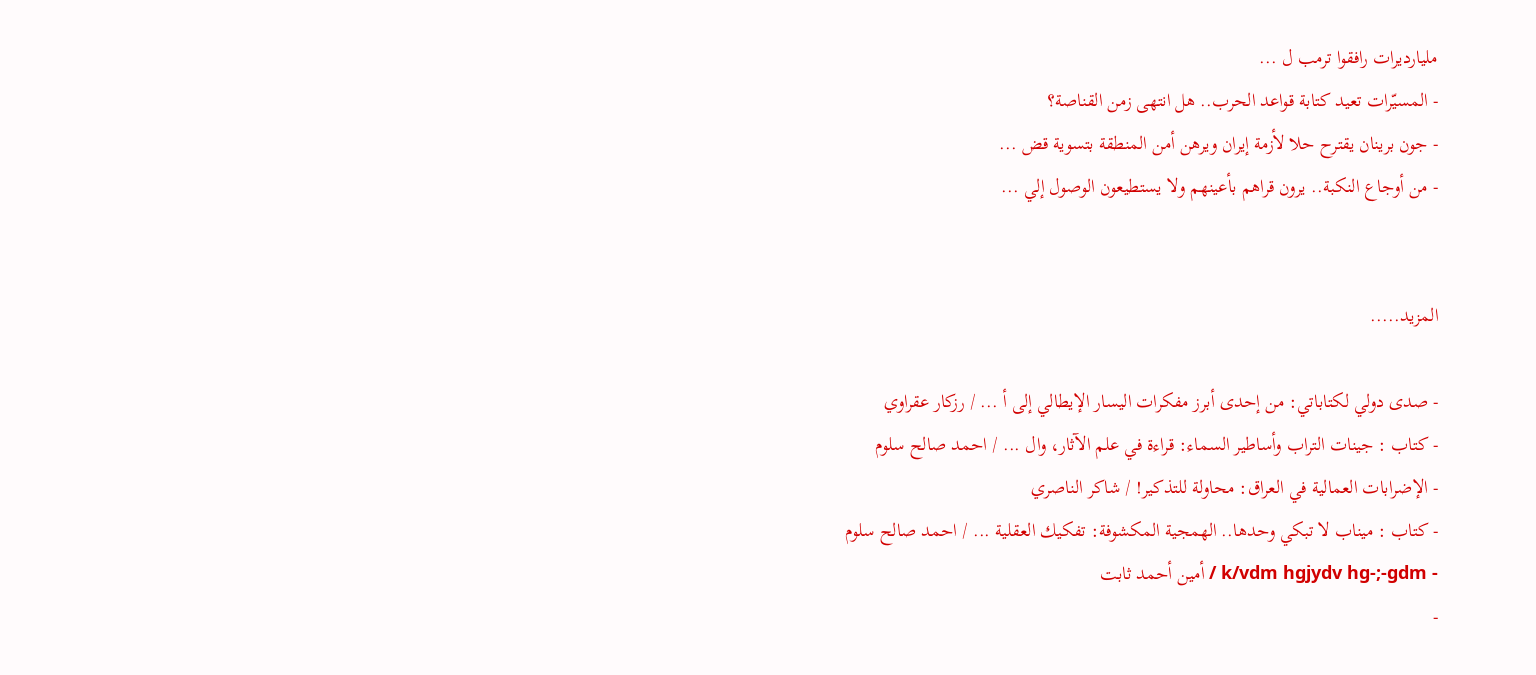مليارديرات رافقوا ترمب ل ...
- المسيّرات تعيد كتابة قواعد الحرب.. هل انتهى زمن القناصة؟
- جون برينان يقترح حلا لأزمة إيران ويرهن أمن المنطقة بتسوية قض ...
- من أوجاع النكبة.. يرون قراهم بأعينهم ولا يستطيعون الوصول إلي ...


المزيد.....

- صدى دولي لكتاباتي: من إحدى أبرز مفكرات اليسار الإيطالي إلى أ ... / رزكار عقراوي
- كتاب : جينات التراب وأساطير السماء: قراءة في علم الآثار، وال ... / احمد صالح سلوم
- الإضرابات العمالية في العراق: محاولة للتذكير! / شاكر الناصري
- كتاب : ميناب لا تبكي وحدها.. الهمجية المكشوفة: تفكيك العقلية ... / احمد صالح سلوم
- k/vdm hgjydv hg-;-gdm / أمين أحمد ثابت
-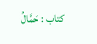كتاب : حَمَّالُ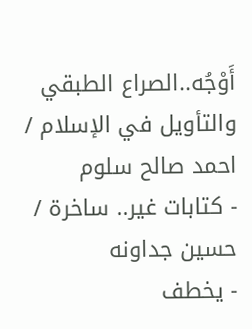أَوْجُه..الصراع الطبقي والتأويل في الإسلام / احمد صالح سلوم
- كتابات غير.. ساخرة / حسين جداونه
- يخطف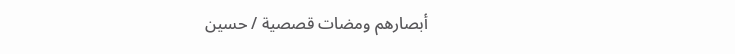أبصارهم ومضات قصصية / حسين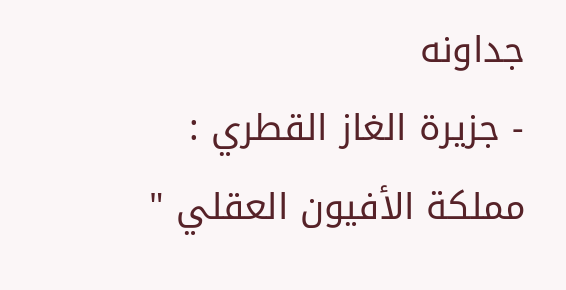جداونه
- جزيرة الغاز القطري : مملكة الأفيون العقلي "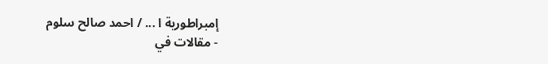إمبراطورية ا ... / احمد صالح سلوم
- مقالات في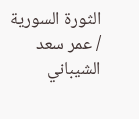الثورة السورية / عمر سعد الشيباني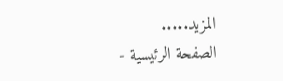المزيد.....
الصفحة الرئيسية -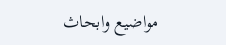مواضيع وابحاث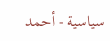سياسية - أحمد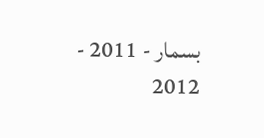بسمار - 2011 - 2012